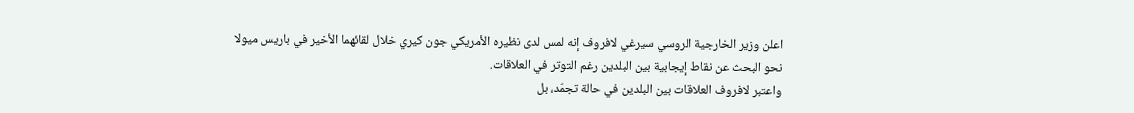اعلن وزير الخارجية الروسي سيرغي لافروف إنه لمس لدى نظيره الأمريكي جون كيري خلال لقائهما الأخير في باريس ميولا نحو البحث عن نقاط إيجابية بين البلدين رغم التوتر في العلاقات.
واعتبر لافروف العلاقات بين البلدين في حالة تجمّد، بل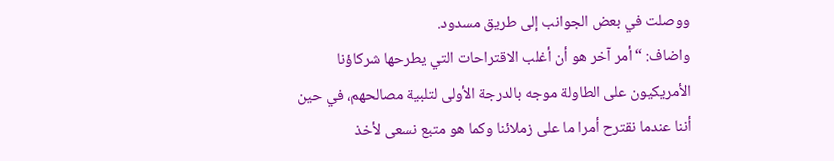ووصلت في بعض الجوانب إلى طريق مسدود.
واضاف: “أمر آخر هو أن أغلب الاقتراحات التي يطرحها شركاؤنا الأمريكيون على الطاولة موجه بالدرجة الأولى لتلبية مصالحهم، في حين أننا عندما نقترح أمرا ما على زملائنا وكما هو متبع نسعى لأخذ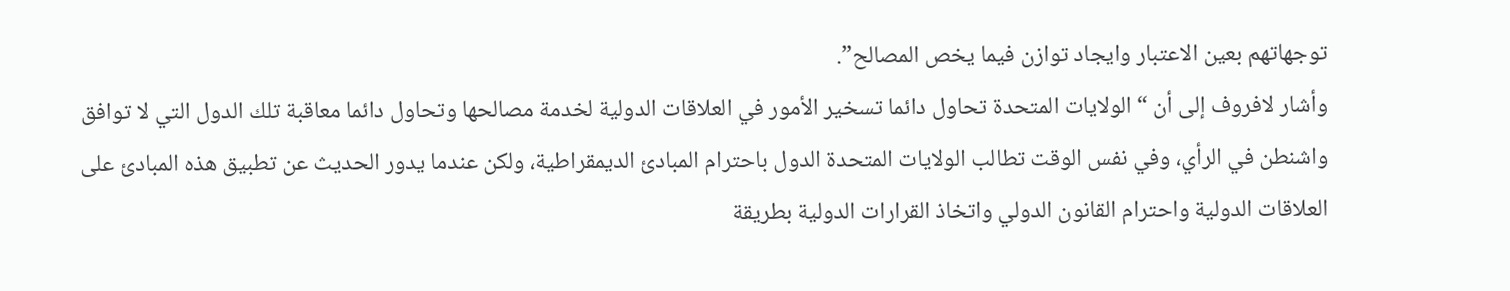توجهاتهم بعين الاعتبار وايجاد توازن فيما يخص المصالح”.
وأشار لافروف إلى أن “الولايات المتحدة تحاول دائما تسخير الأمور في العلاقات الدولية لخدمة مصالحها وتحاول دائما معاقبة تلك الدول التي لا توافق واشنطن في الرأي، وفي نفس الوقت تطالب الولايات المتحدة الدول باحترام المبادئ الديمقراطية، ولكن عندما يدور الحديث عن تطبيق هذه المبادئ على العلاقات الدولية واحترام القانون الدولي واتخاذ القرارات الدولية بطريقة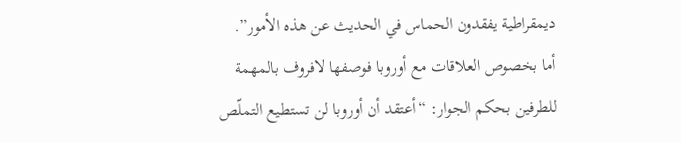ديمقراطية يفقدون الحماس في الحديث عن هذه الأمور”.
أما بخصوص العلاقات مع أوروبا فوصفها لافروف بالمهمة للطرفين بحكم الجوار: “أعتقد أن أوروبا لن تستطيع التملّص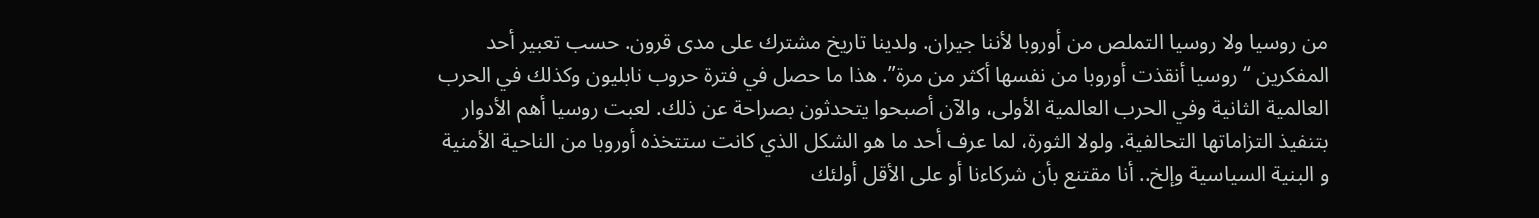من روسيا ولا روسيا التملص من أوروبا لأننا جيران. ولدينا تاريخ مشترك على مدى قرون. حسب تعبير أحد المفكرين “روسيا أنقذت أوروبا من نفسها أكثر من مرة”. هذا ما حصل في فترة حروب نابليون وكذلك في الحرب العالمية الثانية وفي الحرب العالمية الأولى، والآن أصبحوا يتحدثون بصراحة عن ذلك. لعبت روسيا أهم الأدوار بتنفيذ التزاماتها التحالفية. ولولا الثورة، لما عرف أحد ما هو الشكل الذي كانت ستتخذه أوروبا من الناحية الأمنية و البنية السياسية وإلخ.. أنا مقتنع بأن شركاءنا أو على الأقل أولئك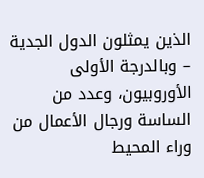الذين يمثلون الدول الجدية – وبالدرجة الأولى الأوروبيون، وعدد من الساسة ورجال الأعمال من وراء المحيط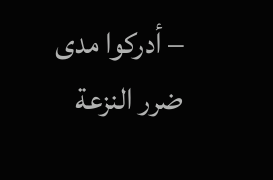– أدركوا مدى ضرر النزعة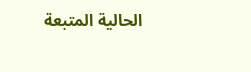الحالية المتبعة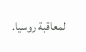لمعاقبة روسيا.